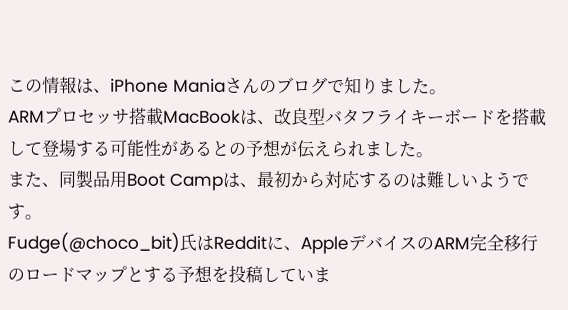この情報は、iPhone Maniaさんのブログで知りました。
ARMプロセッサ搭載MacBookは、改良型バタフライキーボードを搭載して登場する可能性があるとの予想が伝えられました。
また、同製品用Boot Campは、最初から対応するのは難しいようです。
Fudge(@choco_bit)氏はRedditに、AppleデバイスのARM完全移行のロードマップとする予想を投稿していま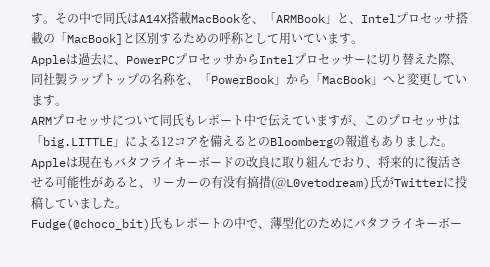す。その中で同氏はA14X搭載MacBookを、「ARMBook」と、Intelプロセッサ搭載の「MacBook]と区別するための呼称として用いています。
Appleは過去に、PowerPCプロセッサからIntelプロセッサーに切り替えた際、同社製ラップトップの名称を、「PowerBook」から「MacBook」へと変更しています。
ARMプロセッサについて同氏もレポート中で伝えていますが、このプロセッサは「big.LITTLE」による12コアを備えるとのBloombergの報道もありました。
Appleは現在もバタフライキーボードの改良に取り組んでおり、将来的に復活させる可能性があると、リーカーの有没有搞措(@L0vetodream)氏がTwitterに投稿していました。
Fudge(@choco_bit)氏もレポートの中で、薄型化のためにバタフライキーボー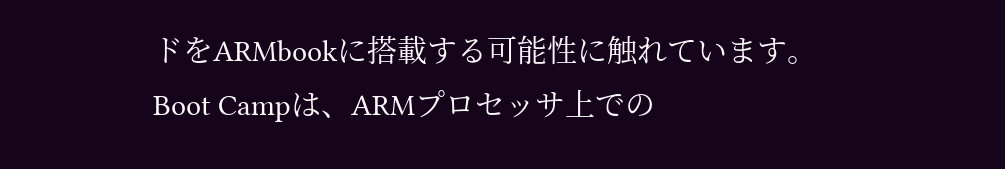ドをARMbookに搭載する可能性に触れています。
Boot Campは、ARMプロセッサ上での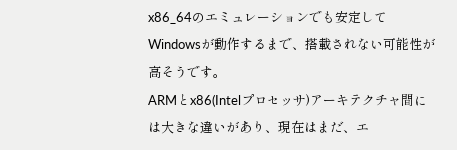x86_64のエミュレーションでも安定してWindowsが動作するまで、搭載されない可能性が高そうです。
ARMとx86(Intelプロセッサ)アーキテクチャ間には大きな違いがあり、現在はまだ、エ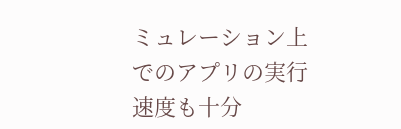ミュレーション上でのアプリの実行速度も十分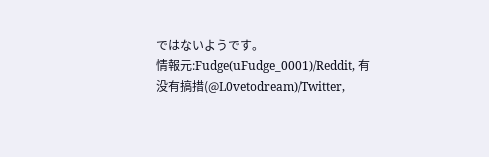ではないようです。
情報元:Fudge(uFudge_0001)/Reddit, 有没有搞措(@L0vetodream)/Twitter,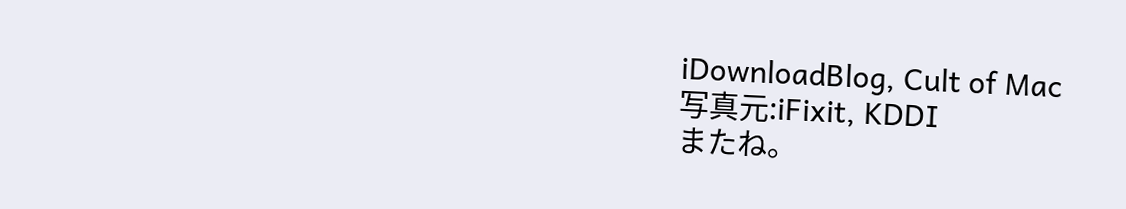iDownloadBlog, Cult of Mac
写真元:iFixit, KDDI
またね。